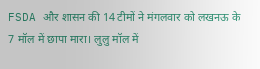FSDA और शासन की 14 टीमों ने मंगलवार को लखनऊ के 7 मॉल में छापा मारा। लुलु मॉल में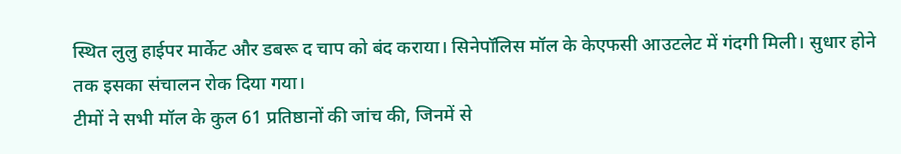स्थित लुलु हाईपर मार्केट और डबरू द चाप को बंद कराया। सिनेपॉलिस मॉल के केएफसी आउटलेट में गंदगी मिली। सुधार होने तक इसका संचालन रोक दिया गया।
टीमों ने सभी मॉल के कुल 61 प्रतिष्ठानों की जांच की, जिनमें से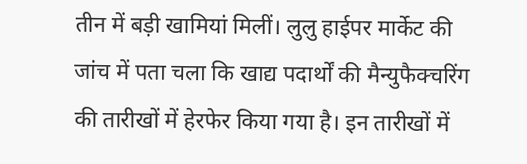तीन में बड़ी खामियां मिलीं। लुलु हाईपर मार्केट की जांच में पता चला कि खाद्य पदार्थों की मैन्युफैक्चरिंग की तारीखों में हेरफेर किया गया है। इन तारीखों में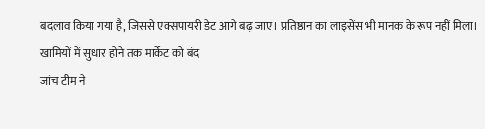बदलाव किया गया है, जिससे एक्सपायरी डेट आगे बढ़ जाए। प्रतिष्ठान का लाइसेंस भी मानक के रूप नहीं मिला।
खामियों में सुधार होने तक मार्केट को बंद
जांच टीम ने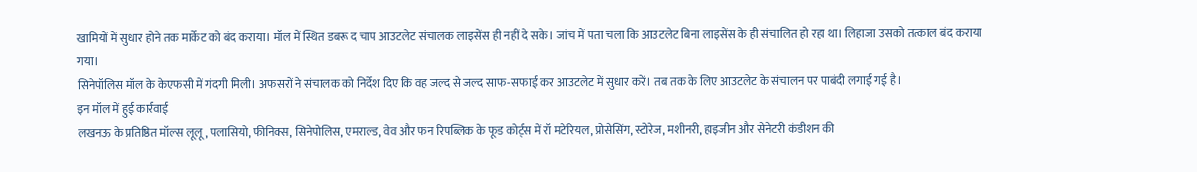खामियों में सुधार होने तक मार्केट को बंद कराया। मॉल में स्थित डबरू द चाप आउटलेट संचालक लाइसेंस ही नहीं दे सके। जांच में पता चला कि आउटलेट बिना लाइसेंस के ही संचालित हो रहा था। लिहाजा उसको तत्काल बंद कराया गया।
सिनेपॉलिस मॉल के केएफसी में गंदगी मिली। अफसरों ने संचालक को निर्देश दिए कि वह जल्द से जल्द साफ-सफाई कर आउटलेट में सुधार करें। तब तक के लिए आउटलेट के संचालन पर पाबंदी लगाई गई है।
इन मॉल में हुई कार्रवाई
लखनऊ के प्रतिष्ठित मॉल्स लूलू, पलासियो, फीनिक्स, सिनेपोलिस, एमराल्ड, वेव और फन रिपब्लिक के फूड कोर्ट्स में रॉ मटेरियल, प्रोसेसिंग, स्टोरेज, मशीनरी, हाइजीन और सेनेटरी कंडीशन की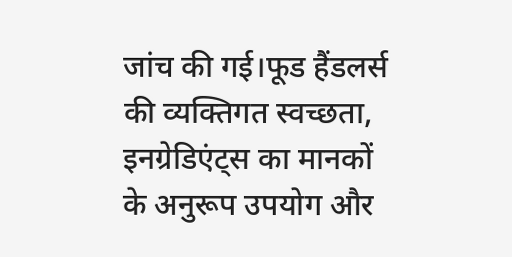जांच की गई।फूड हैंडलर्स की व्यक्तिगत स्वच्छता, इनग्रेडिएंट्स का मानकों के अनुरूप उपयोग और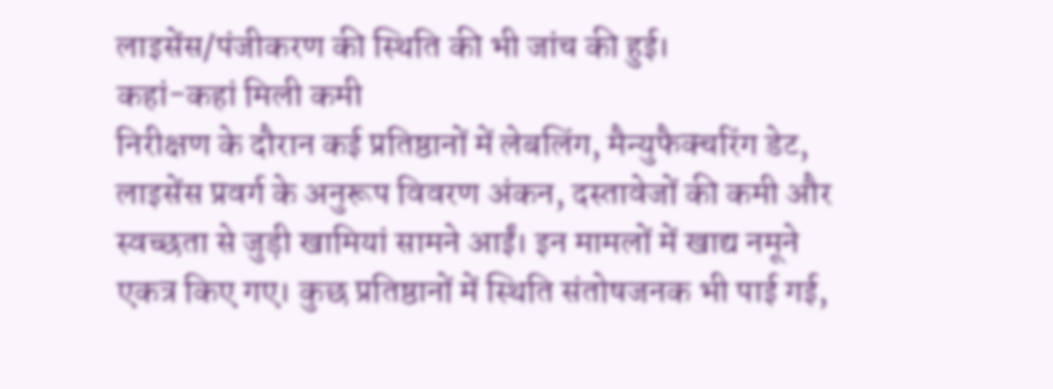लाइसेंस/पंजीकरण की स्थिति की भी जांच की हुई।
कहां-कहां मिली कमी
निरीक्षण के दौरान कई प्रतिष्ठानों में लेबलिंग, मैन्युफैक्चरिंग डेट, लाइसेंस प्रवर्ग के अनुरूप विवरण अंकन, दस्तावेजों की कमी और स्वच्छता से जुड़ी खामियां सामने आईं। इन मामलों में खाद्य नमूने एकत्र किए गए। कुछ प्रतिष्ठानों में स्थिति संतोषजनक भी पाई गई,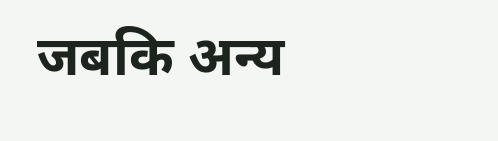जबकि अन्य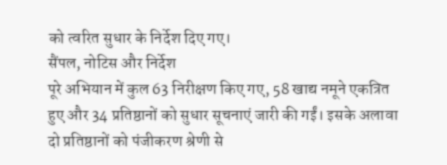को त्वरित सुधार के निर्देश दिए गए।
सैंपल, नोटिस और निर्देश
पूरे अभियान में कुल 63 निरीक्षण किए गए, 58 खाद्य नमूने एकत्रित हुए और 34 प्रतिष्ठानों को सुधार सूचनाएं जारी की गईं। इसके अलावा दो प्रतिष्ठानों को पंजीकरण श्रेणी से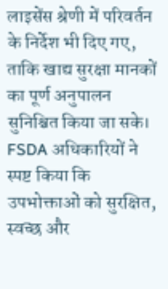लाइसेंस श्रेणी में परिवर्तन के निर्देश भी दिए गए, ताकि खाद्य सुरक्षा मानकों का पूर्ण अनुपालन सुनिश्चित किया जा सके। FSDA अधिकारियों ने स्पष्ट किया कि उपभोक्ताओं को सुरक्षित, स्वच्छ और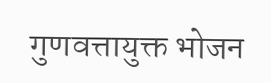गुणवत्तायुक्त भोजन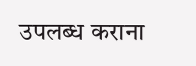उपलब्ध कराना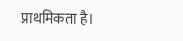प्राथमिकता है।